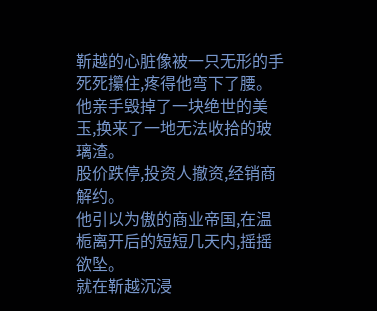靳越的心脏像被一只无形的手死死攥住,疼得他弯下了腰。
他亲手毁掉了一块绝世的美玉,换来了一地无法收拾的玻璃渣。
股价跌停,投资人撤资,经销商解约。
他引以为傲的商业帝国,在温栀离开后的短短几天内,摇摇欲坠。
就在靳越沉浸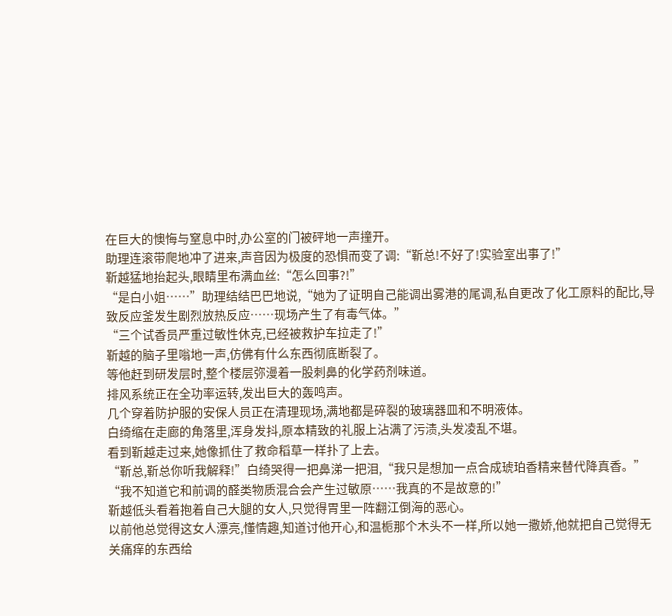在巨大的懊悔与窒息中时,办公室的门被砰地一声撞开。
助理连滚带爬地冲了进来,声音因为极度的恐惧而变了调:“靳总!不好了!实验室出事了!”
靳越猛地抬起头,眼睛里布满血丝:“怎么回事?!”
“是白小姐……”助理结结巴巴地说,“她为了证明自己能调出雾港的尾调,私自更改了化工原料的配比,导致反应釜发生剧烈放热反应……现场产生了有毒气体。”
“三个试香员严重过敏性休克,已经被救护车拉走了!”
靳越的脑子里嗡地一声,仿佛有什么东西彻底断裂了。
等他赶到研发层时,整个楼层弥漫着一股刺鼻的化学药剂味道。
排风系统正在全功率运转,发出巨大的轰鸣声。
几个穿着防护服的安保人员正在清理现场,满地都是碎裂的玻璃器皿和不明液体。
白绮缩在走廊的角落里,浑身发抖,原本精致的礼服上沾满了污渍,头发凌乱不堪。
看到靳越走过来,她像抓住了救命稻草一样扑了上去。
“靳总,靳总你听我解释!”白绮哭得一把鼻涕一把泪,“我只是想加一点合成琥珀香精来替代降真香。”
“我不知道它和前调的醛类物质混合会产生过敏原……我真的不是故意的!”
靳越低头看着抱着自己大腿的女人,只觉得胃里一阵翻江倒海的恶心。
以前他总觉得这女人漂亮,懂情趣,知道讨他开心,和温栀那个木头不一样,所以她一撒娇,他就把自己觉得无关痛痒的东西给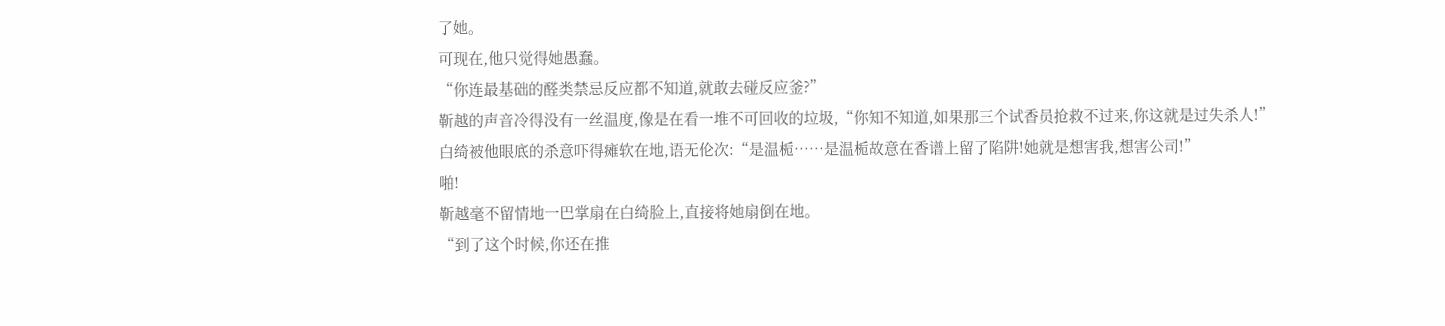了她。
可现在,他只觉得她愚蠢。
“你连最基础的醛类禁忌反应都不知道,就敢去碰反应釜?”
靳越的声音冷得没有一丝温度,像是在看一堆不可回收的垃圾,“你知不知道,如果那三个试香员抢救不过来,你这就是过失杀人!”
白绮被他眼底的杀意吓得瘫软在地,语无伦次:“是温栀……是温栀故意在香谱上留了陷阱!她就是想害我,想害公司!”
啪!
靳越毫不留情地一巴掌扇在白绮脸上,直接将她扇倒在地。
“到了这个时候,你还在推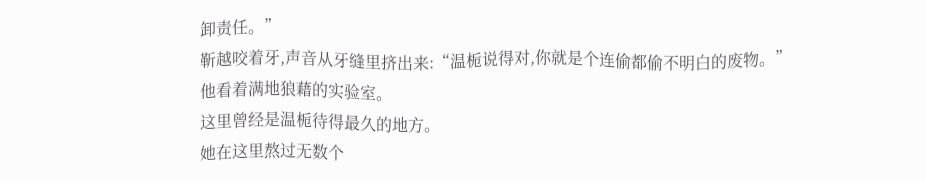卸责任。”
靳越咬着牙,声音从牙缝里挤出来:“温栀说得对,你就是个连偷都偷不明白的废物。”
他看着满地狼藉的实验室。
这里曾经是温栀待得最久的地方。
她在这里熬过无数个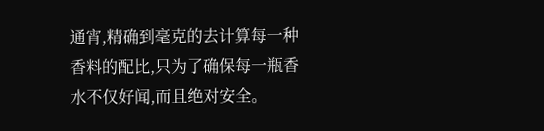通宵,精确到毫克的去计算每一种香料的配比,只为了确保每一瓶香水不仅好闻,而且绝对安全。